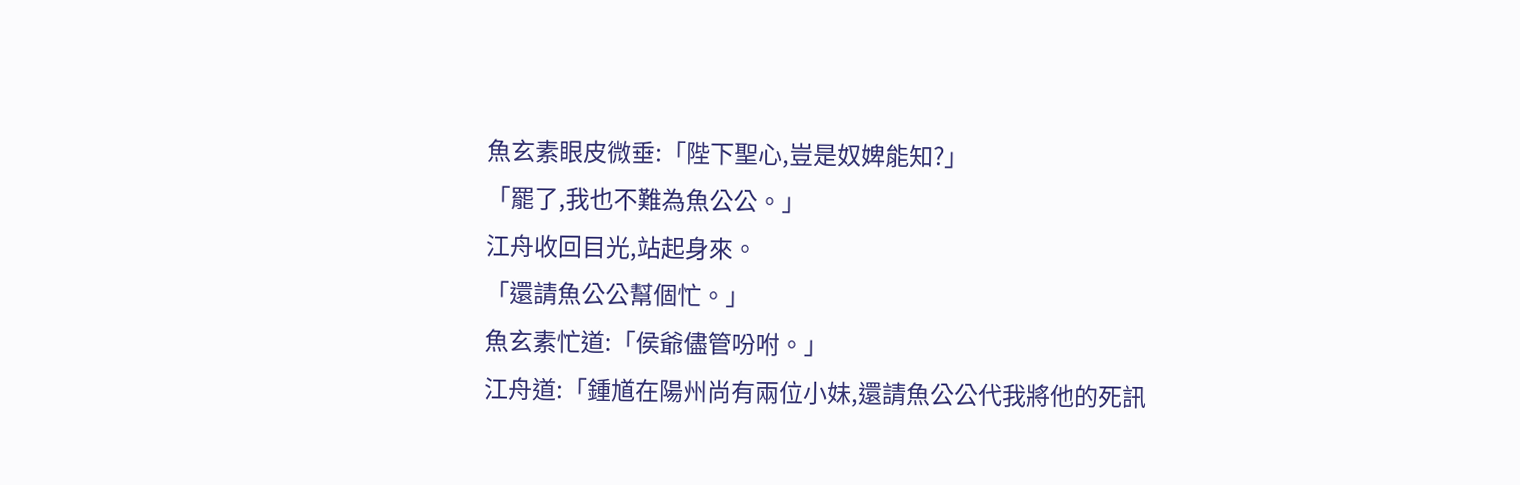魚玄素眼皮微垂:「陛下聖心,豈是奴婢能知?」
「罷了,我也不難為魚公公。」
江舟收回目光,站起身來。
「還請魚公公幫個忙。」
魚玄素忙道:「侯爺儘管吩咐。」
江舟道:「鍾馗在陽州尚有兩位小妹,還請魚公公代我將他的死訊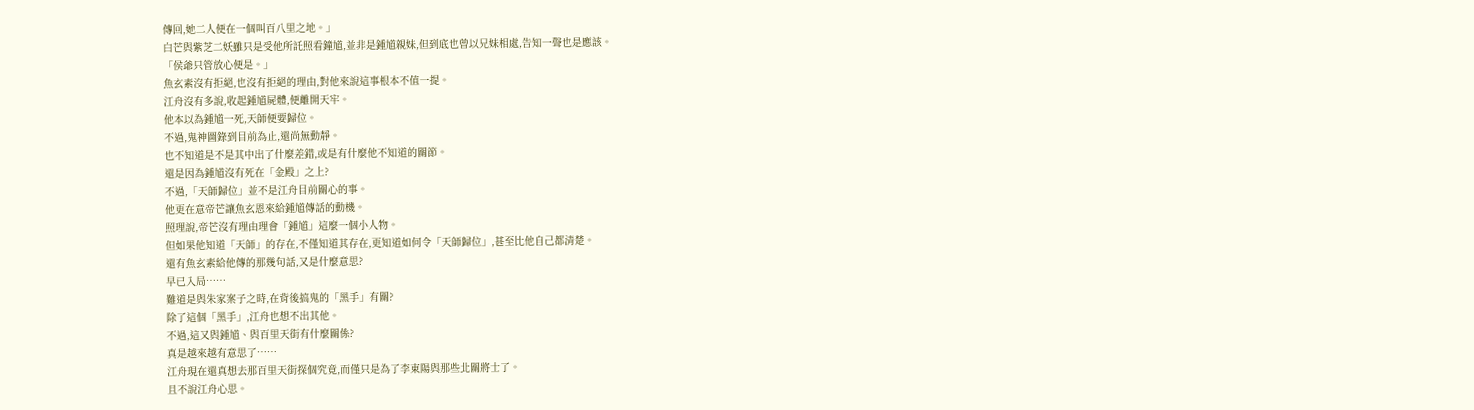傳回,她二人便在一個叫百八里之地。」
白芒與紫芝二妖雖只是受他所託照看鐘馗,並非是鍾馗親妹,但到底也曾以兄妹相處,告知一聲也是應該。
「侯爺只管放心便是。」
魚玄素沒有拒絕,也沒有拒絕的理由,對他來說這事根本不值一提。
江舟沒有多說,收起鍾馗屍體,便離開天牢。
他本以為鍾馗一死,天師便要歸位。
不過,鬼神圖錄到目前為止,還尚無動靜。
也不知道是不是其中出了什麼差錯,或是有什麼他不知道的關節。
還是因為鍾馗沒有死在「金殿」之上?
不過,「天師歸位」並不是江舟目前關心的事。
他更在意帝芒讓魚玄恩來給鍾馗傳話的動機。
照理說,帝芒沒有理由理會「鍾馗」這麼一個小人物。
但如果他知道「天師」的存在,不僅知道其存在,更知道如何令「天師歸位」,甚至比他自己都清楚。
還有魚玄素給他傳的那幾句話,又是什麼意思?
早已入局……
難道是與朱家案子之時,在背後搞鬼的「黑手」有關?
除了這個「黑手」,江舟也想不出其他。
不過,這又與鍾馗、與百里天街有什麼關係?
真是越來越有意思了……
江舟現在還真想去那百里天街探個究竟,而僅只是為了李東陽與那些北關將士了。
且不說江舟心思。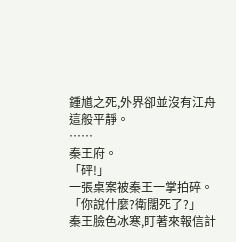鍾馗之死,外界卻並沒有江舟這般平靜。
……
秦王府。
「砰!」
一張桌案被秦王一掌拍碎。
「你說什麼?衛闊死了?」
秦王臉色冰寒,盯著來報信計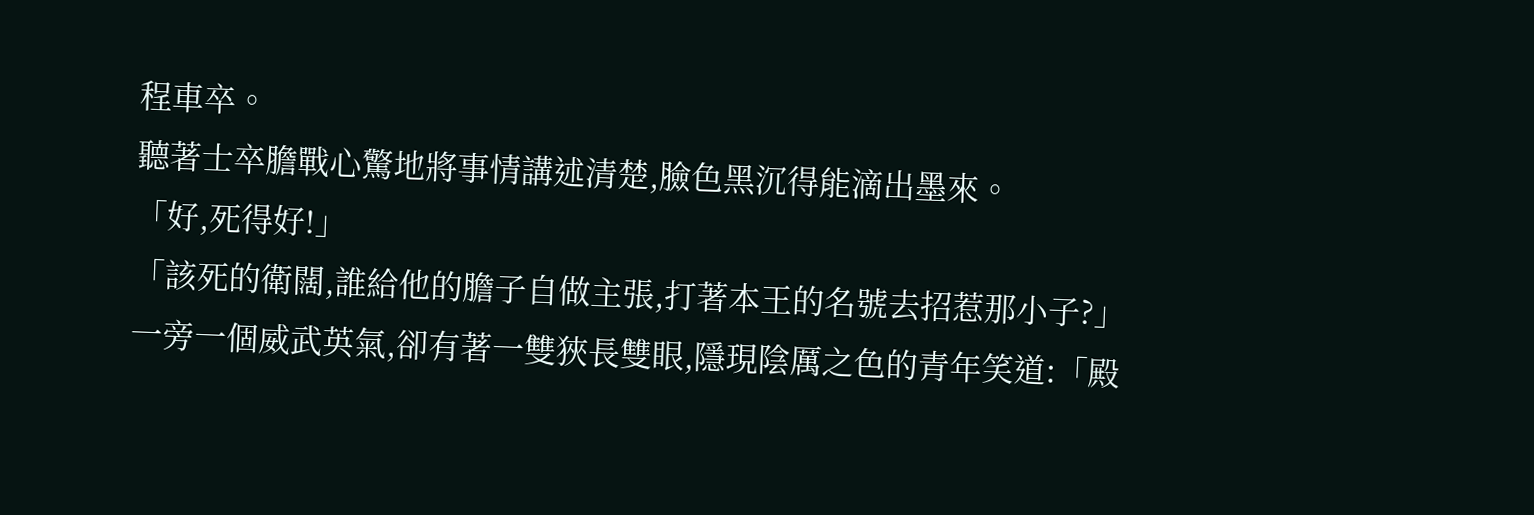程車卒。
聽著士卒膽戰心驚地將事情講述清楚,臉色黑沉得能滴出墨來。
「好,死得好!」
「該死的衛闊,誰給他的膽子自做主張,打著本王的名號去招惹那小子?」
一旁一個威武英氣,卻有著一雙狹長雙眼,隱現陰厲之色的青年笑道:「殿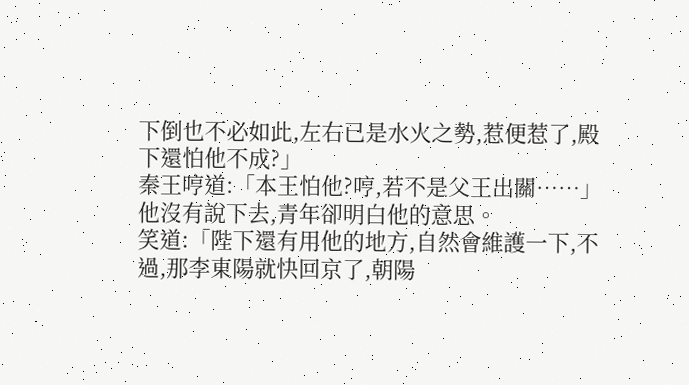下倒也不必如此,左右已是水火之勢,惹便惹了,殿下還怕他不成?」
秦王哼道:「本王怕他?哼,若不是父王出關……」
他沒有說下去,青年卻明白他的意思。
笑道:「陛下還有用他的地方,自然會維護一下,不過,那李東陽就快回京了,朝陽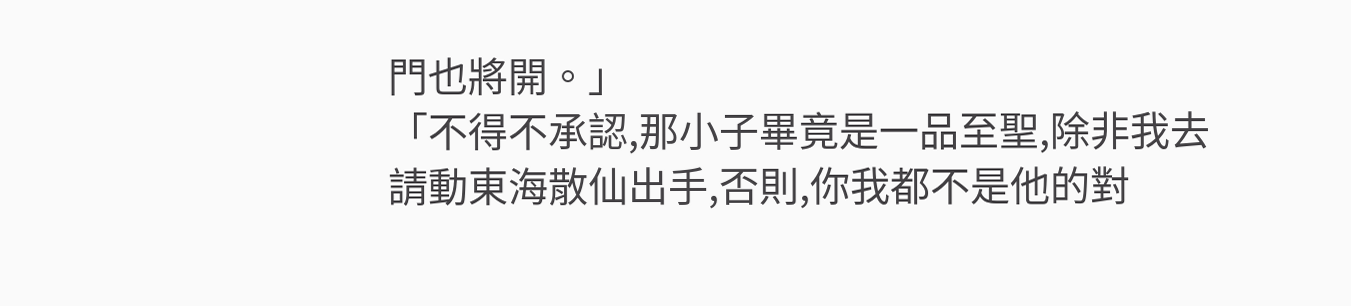門也將開。」
「不得不承認,那小子畢竟是一品至聖,除非我去請動東海散仙出手,否則,你我都不是他的對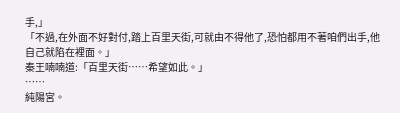手,」
「不過,在外面不好對付,踏上百里天街,可就由不得他了,恐怕都用不著咱們出手,他自己就陷在裡面。」
秦王喃喃道:「百里天街……希望如此。」
……
純陽宮。